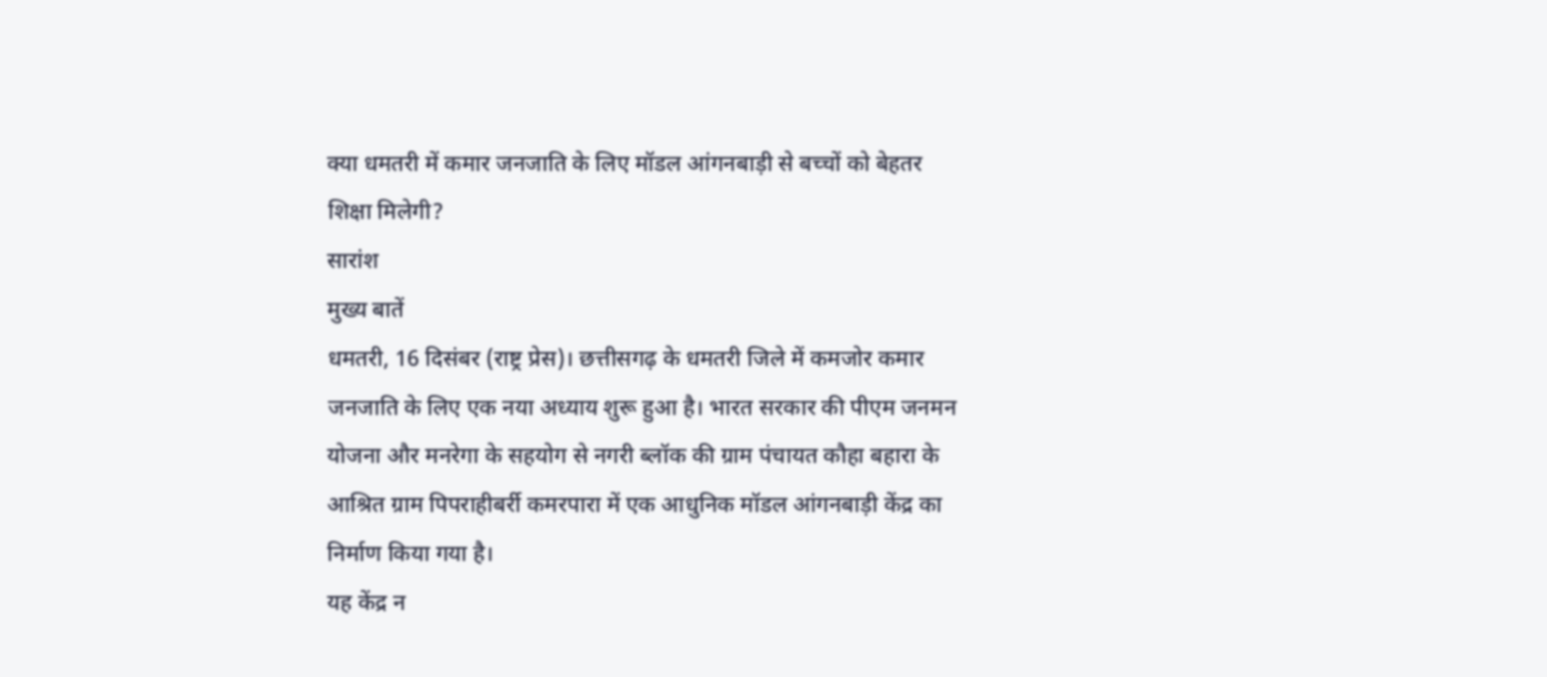क्या धमतरी में कमार जनजाति के लिए मॉडल आंगनबाड़ी से बच्चों को बेहतर शिक्षा मिलेगी?
सारांश
मुख्य बातें
धमतरी, 16 दिसंबर (राष्ट्र प्रेस)। छत्तीसगढ़ के धमतरी जिले में कमजोर कमार जनजाति के लिए एक नया अध्याय शुरू हुआ है। भारत सरकार की पीएम जनमन योजना और मनरेगा के सहयोग से नगरी ब्लॉक की ग्राम पंचायत कौहा बहारा के आश्रित ग्राम पिपराहीबर्री कमरपारा में एक आधुनिक मॉडल आंगनबाड़ी केंद्र का निर्माण किया गया है।
यह केंद्र न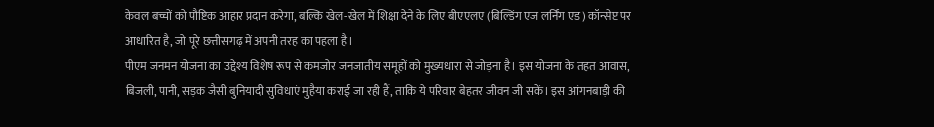केवल बच्चों को पौष्टिक आहार प्रदान करेगा, बल्कि खेल-खेल में शिक्षा देने के लिए बीएएलए (बिल्डिंग एज लर्निंग एड) कॉन्सेप्ट पर आधारित है, जो पूरे छत्तीसगढ़ में अपनी तरह का पहला है।
पीएम जनमन योजना का उद्देश्य विशेष रूप से कमजोर जनजातीय समूहों को मुख्यधारा से जोड़ना है। इस योजना के तहत आवास, बिजली, पानी, सड़क जैसी बुनियादी सुविधाएं मुहैया कराई जा रही हैं, ताकि ये परिवार बेहतर जीवन जी सकें। इस आंगनबाड़ी की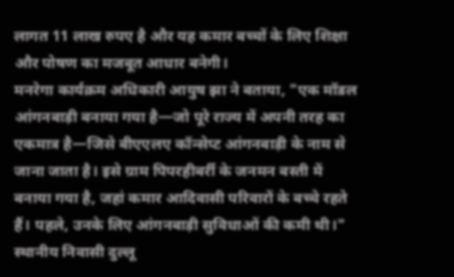लागत 11 लाख रुपए है और यह कमार बच्चों के लिए शिक्षा और पोषण का मजबूत आधार बनेगी।
मनरेगा कार्यक्रम अधिकारी आयुष झा ने बताया, "एक मॉडल आंगनबाड़ी बनाया गया है—जो पूरे राज्य में अपनी तरह का एकमात्र है—जिसे बीएएलए कॉन्सेप्ट आंगनबाड़ी के नाम से जाना जाता है। इसे ग्राम पिपरहीबर्री के जनमन बस्ती में बनाया गया है, जहां कमार आदिवासी परिवारों के बच्चे रहते हैं। पहले, उनके लिए आंगनबाड़ी सुविधाओं की कमी थी।"
स्थानीय निवासी दुल्लू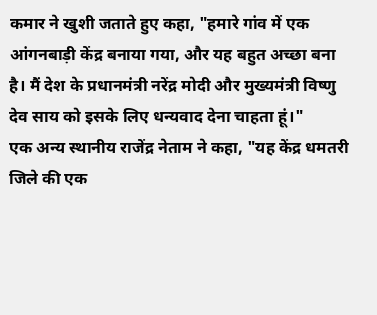कमार ने खुशी जताते हुए कहा, "हमारे गांव में एक आंगनबाड़ी केंद्र बनाया गया, और यह बहुत अच्छा बना है। मैं देश के प्रधानमंत्री नरेंद्र मोदी और मुख्यमंत्री विष्णु देव साय को इसके लिए धन्यवाद देना चाहता हूं।"
एक अन्य स्थानीय राजेंद्र नेताम ने कहा, "यह केंद्र धमतरी जिले की एक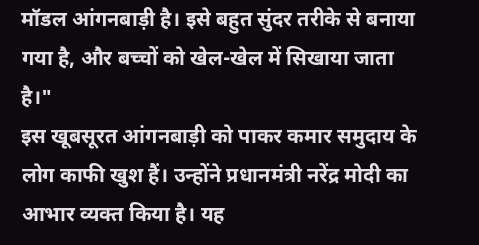मॉडल आंगनबाड़ी है। इसे बहुत सुंदर तरीके से बनाया गया है, और बच्चों को खेल-खेल में सिखाया जाता है।"
इस खूबसूरत आंगनबाड़ी को पाकर कमार समुदाय के लोग काफी खुश हैं। उन्होंने प्रधानमंत्री नरेंद्र मोदी का आभार व्यक्त किया है। यह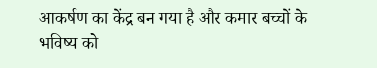आकर्षण का केंद्र बन गया है और कमार बच्चों के भविष्य को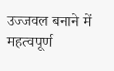उज्जवल बनाने में महत्वपूर्ण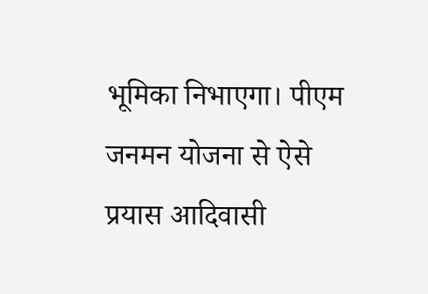भूमिका निभाएगा। पीएम जनमन योजना से ऐसे प्रयास आदिवासी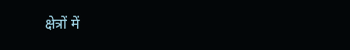क्षेत्रों में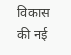विकास की नई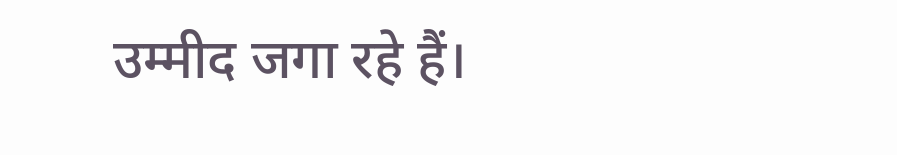उम्मीद जगा रहे हैं।